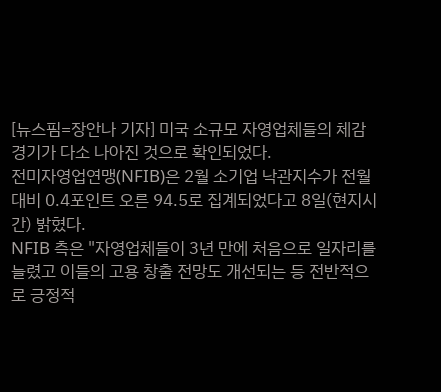[뉴스핌=장안나 기자] 미국 소규모 자영업체들의 체감경기가 다소 나아진 것으로 확인되었다.
전미자영업연맹(NFIB)은 2월 소기업 낙관지수가 전월 대비 0.4포인트 오른 94.5로 집계되었다고 8일(현지시간) 밝혔다.
NFIB 측은 "자영업체들이 3년 만에 처음으로 일자리를 늘렸고 이들의 고용 창출 전망도 개선되는 등 전반적으로 긍정적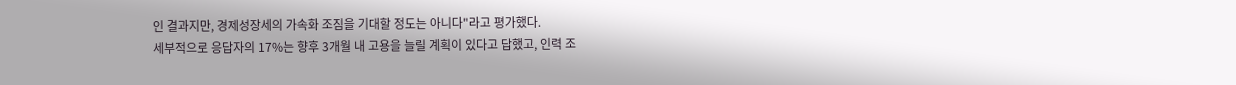인 결과지만, 경제성장세의 가속화 조짐을 기대할 정도는 아니다"라고 평가했다.
세부적으로 응답자의 17%는 향후 3개월 내 고용을 늘릴 계획이 있다고 답했고, 인력 조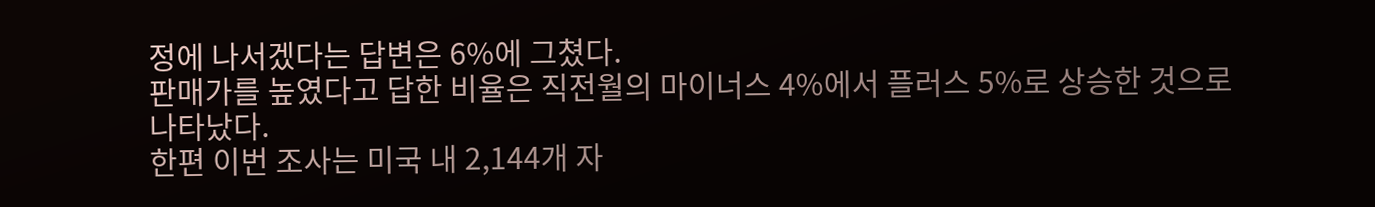정에 나서겠다는 답변은 6%에 그쳤다.
판매가를 높였다고 답한 비율은 직전월의 마이너스 4%에서 플러스 5%로 상승한 것으로 나타났다.
한편 이번 조사는 미국 내 2,144개 자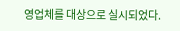영업체를 대상으로 실시되었다.